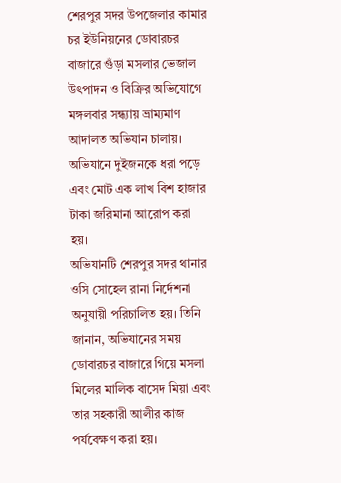শেরপুর সদর উপজেলার কামার চর ইউনিয়নের ডোবারচর বাজারে গুঁড়া মসলার ভেজাল উৎপাদন ও বিক্রির অভিযোগে মঙ্গলবার সন্ধ্যায় ভ্রাম্যমাণ আদালত অভিযান চালায়। অভিযানে দুইজনকে ধরা পড়ে এবং মোট এক লাখ বিশ হাজার টাকা জরিমানা আরোপ করা হয়।
অভিযানটি শেরপুর সদর থানার ওসি সোহেল রানা নির্দেশনা অনুযায়ী পরিচালিত হয়। তিনি জানান, অভিযানের সময় ডোবারচর বাজারে গিয়ে মসলা মিলের মালিক বাসেদ মিয়া এবং তার সহকারী আলীর কাজ পর্যবেক্ষণ করা হয়।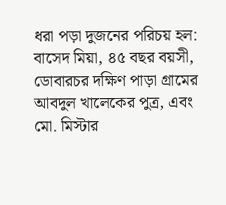ধরা পড়া দুজনের পরিচয় হল: বাসেদ মিয়া, ৪৫ বছর বয়সী, ডোবারচর দক্ষিণ পাড়া গ্রামের আবদুল খালেকের পুত্র, এবং মো. মিস্টার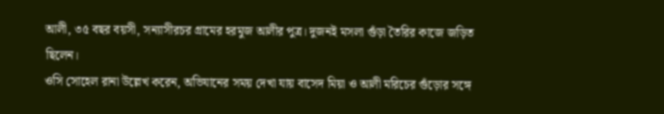আলী, ৩৫ বছর বয়সী, সন্যাসীরচর গ্রামের হরমুজ আলীর পুত্র। দুজনই মসলা গুঁড়া তৈরির কাজে জড়িত ছিলেন।
ওসি সোহেল রানা উল্লেখ করেন, অভিযানের সময় দেখা যায় বাসেদ মিয়া ও আলী মরিচের গুঁড়োর সঙ্গে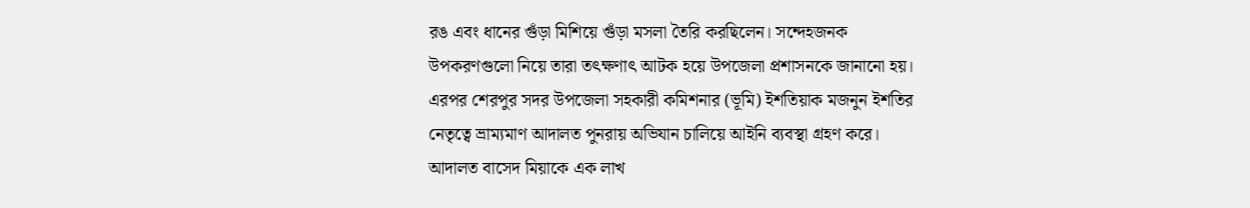রঙ এবং ধানের গুঁড়া মিশিয়ে গুঁড়া মসলা তৈরি করছিলেন। সন্দেহজনক উপকরণগুলো নিয়ে তারা তৎক্ষণাৎ আটক হয়ে উপজেলা প্রশাসনকে জানানো হয়।
এরপর শেরপুর সদর উপজেলা সহকারী কমিশনার (ভূমি) ইশতিয়াক মজনুন ইশতির নেতৃত্বে ভ্রাম্যমাণ আদালত পুনরায় অভিযান চালিয়ে আইনি ব্যবস্থা গ্রহণ করে। আদালত বাসেদ মিয়াকে এক লাখ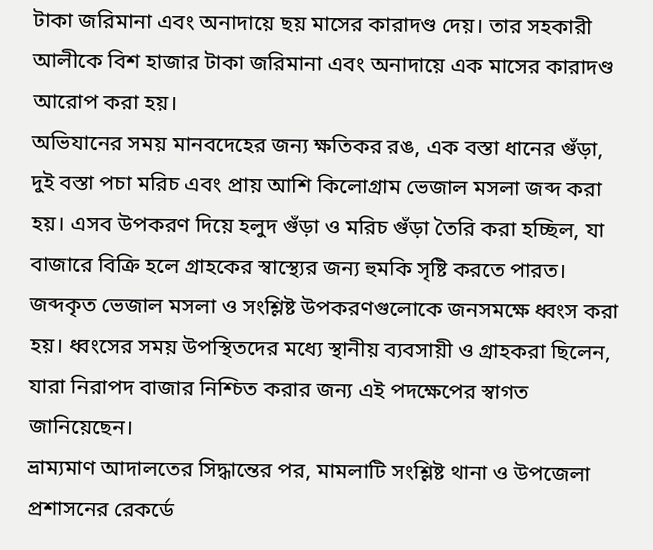টাকা জরিমানা এবং অনাদায়ে ছয় মাসের কারাদণ্ড দেয়। তার সহকারী আলীকে বিশ হাজার টাকা জরিমানা এবং অনাদায়ে এক মাসের কারাদণ্ড আরোপ করা হয়।
অভিযানের সময় মানবদেহের জন্য ক্ষতিকর রঙ, এক বস্তা ধানের গুঁড়া, দুই বস্তা পচা মরিচ এবং প্রায় আশি কিলোগ্রাম ভেজাল মসলা জব্দ করা হয়। এসব উপকরণ দিয়ে হলুদ গুঁড়া ও মরিচ গুঁড়া তৈরি করা হচ্ছিল, যা বাজারে বিক্রি হলে গ্রাহকের স্বাস্থ্যের জন্য হুমকি সৃষ্টি করতে পারত।
জব্দকৃত ভেজাল মসলা ও সংশ্লিষ্ট উপকরণগুলোকে জনসমক্ষে ধ্বংস করা হয়। ধ্বংসের সময় উপস্থিতদের মধ্যে স্থানীয় ব্যবসায়ী ও গ্রাহকরা ছিলেন, যারা নিরাপদ বাজার নিশ্চিত করার জন্য এই পদক্ষেপের স্বাগত জানিয়েছেন।
ভ্রাম্যমাণ আদালতের সিদ্ধান্তের পর, মামলাটি সংশ্লিষ্ট থানা ও উপজেলা প্রশাসনের রেকর্ডে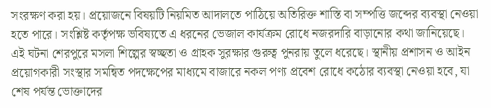সংরক্ষণ করা হয়। প্রয়োজনে বিষয়টি নিয়মিত আদালতে পাঠিয়ে অতিরিক্ত শাস্তি বা সম্পত্তি জব্দের ব্যবস্থা নেওয়া হতে পারে। সংশ্লিষ্ট কর্তৃপক্ষ ভবিষ্যতে এ ধরনের ভেজাল কার্যক্রম রোধে নজরদারি বাড়ানোর কথা জানিয়েছে।
এই ঘটনা শেরপুরে মসলা শিল্পের স্বচ্ছতা ও গ্রাহক সুরক্ষার গুরুত্ব পুনরায় তুলে ধরেছে। স্থানীয় প্রশাসন ও আইন প্রয়োগকারী সংস্থার সমন্বিত পদক্ষেপের মাধ্যমে বাজারে নকল পণ্য প্রবেশ রোধে কঠোর ব্যবস্থা নেওয়া হবে, যা শেষ পর্যন্ত ভোক্তাদের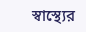স্বাস্থ্যের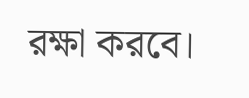রক্ষা করবে।